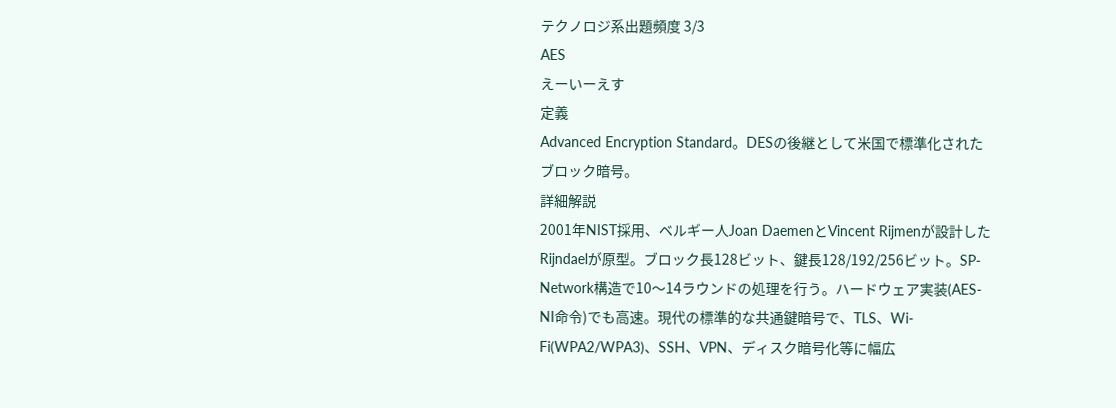テクノロジ系出題頻度 3/3
AES
えーいーえす
定義
Advanced Encryption Standard。DESの後継として米国で標準化されたブロック暗号。
詳細解説
2001年NIST採用、ベルギー人Joan DaemenとVincent Rijmenが設計したRijndaelが原型。ブロック長128ビット、鍵長128/192/256ビット。SP-Network構造で10〜14ラウンドの処理を行う。ハードウェア実装(AES-NI命令)でも高速。現代の標準的な共通鍵暗号で、TLS、Wi-Fi(WPA2/WPA3)、SSH、VPN、ディスク暗号化等に幅広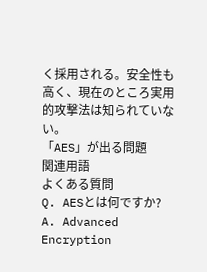く採用される。安全性も高く、現在のところ実用的攻撃法は知られていない。
「AES」が出る問題
関連用語
よくある質問
Q. AESとは何ですか?
A. Advanced Encryption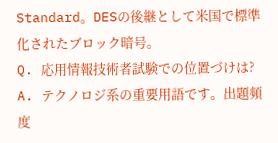Standard。DESの後継として米国で標準化されたブロック暗号。
Q. 応用情報技術者試験での位置づけは?
A. テクノロジ系の重要用語です。出題頻度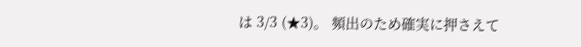は 3/3 (★3)。 頻出のため確実に押さえて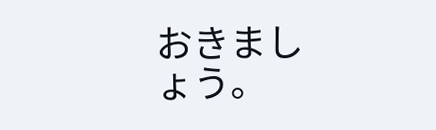おきましょう。